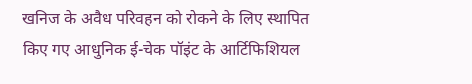खनिज के अवैध परिवहन को रोकने के लिए स्थापित किए गए आधुनिक ई-चेक पॉइंट के आर्टिफिशियल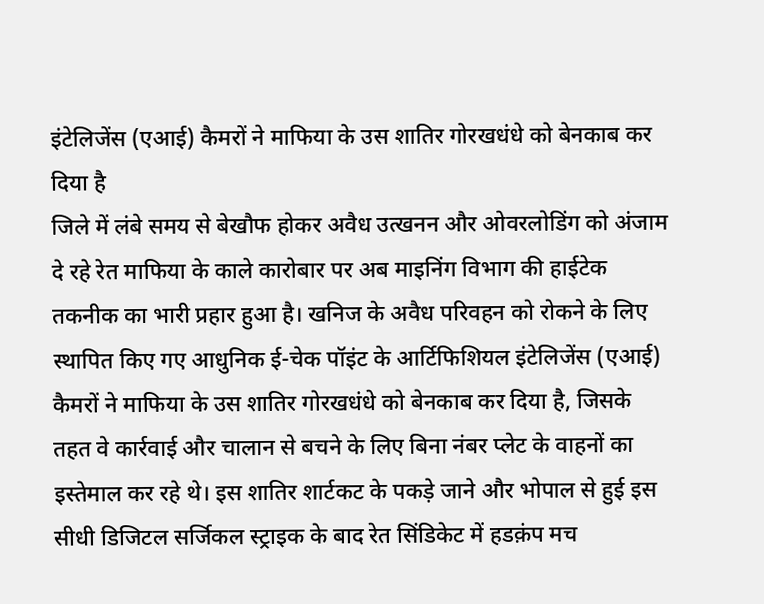इंटेलिजेंस (एआई) कैमरों ने माफिया के उस शातिर गोरखधंधे को बेनकाब कर दिया है
जिले में लंबे समय से बेखौफ होकर अवैध उत्खनन और ओवरलोडिंग को अंजाम दे रहे रेत माफिया के काले कारोबार पर अब माइनिंग विभाग की हाईटेक तकनीक का भारी प्रहार हुआ है। खनिज के अवैध परिवहन को रोकने के लिए स्थापित किए गए आधुनिक ई-चेक पॉइंट के आर्टिफिशियल इंटेलिजेंस (एआई) कैमरों ने माफिया के उस शातिर गोरखधंधे को बेनकाब कर दिया है, जिसके तहत वे कार्रवाई और चालान से बचने के लिए बिना नंबर प्लेट के वाहनों का इस्तेमाल कर रहे थे। इस शातिर शार्टकट के पकड़े जाने और भोपाल से हुई इस सीधी डिजिटल सर्जिकल स्ट्राइक के बाद रेत सिंडिकेट में हडक़ंप मच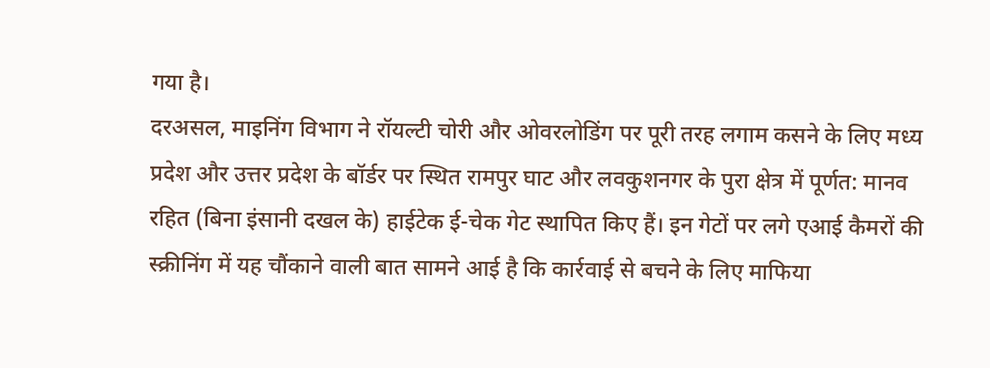गया है।
दरअसल, माइनिंग विभाग ने रॉयल्टी चोरी और ओवरलोडिंग पर पूरी तरह लगाम कसने के लिए मध्य प्रदेश और उत्तर प्रदेश के बॉर्डर पर स्थित रामपुर घाट और लवकुशनगर के पुरा क्षेत्र में पूर्णत: मानव रहित (बिना इंसानी दखल के) हाईटेक ई-चेक गेट स्थापित किए हैं। इन गेटों पर लगे एआई कैमरों की स्क्रीनिंग में यह चौंकाने वाली बात सामने आई है कि कार्रवाई से बचने के लिए माफिया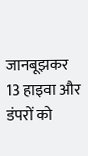जानबूझकर 13 हाइवा और डंपरों को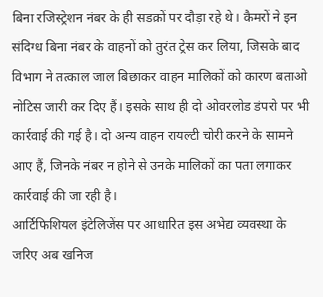बिना रजिस्ट्रेशन नंबर के ही सडक़ों पर दौड़ा रहे थे। कैमरों ने इन संदिग्ध बिना नंबर के वाहनों को तुरंत ट्रेस कर लिया, जिसके बाद विभाग ने तत्काल जाल बिछाकर वाहन मालिकों को कारण बताओ नोटिस जारी कर दिए हैं। इसके साथ ही दो ओवरलोड डंपरो पर भी कार्रवाई की गई है। दो अन्य वाहन रायल्टी चोरी करने के सामने आए हैं, जिनके नंबर न होने से उनके मालिकों का पता लगाकर कार्रवाई की जा रही है।
आर्टिफिशियल इंटेलिजेंस पर आधारित इस अभेद्य व्यवस्था के जरिए अब खनिज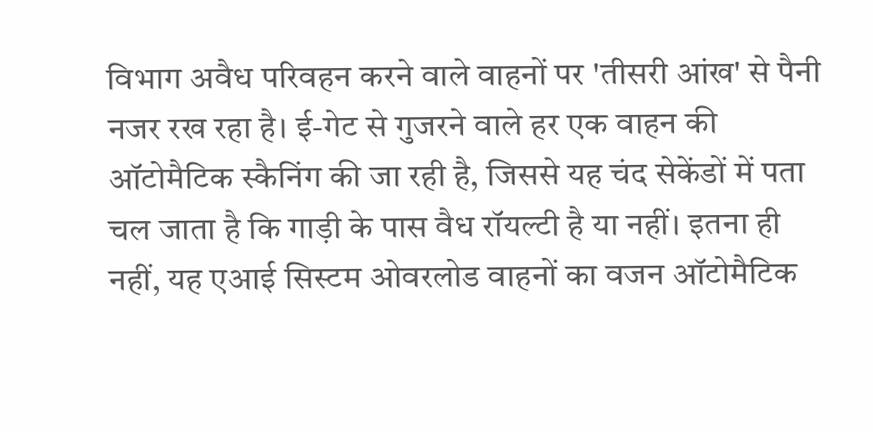विभाग अवैध परिवहन करने वाले वाहनों पर 'तीसरी आंख' से पैनी नजर रख रहा है। ई-गेट से गुजरने वाले हर एक वाहन की ऑटोमैटिक स्कैनिंग की जा रही है, जिससे यह चंद सेकेंडों में पता चल जाता है कि गाड़ी के पास वैध रॉयल्टी है या नहीं। इतना ही नहीं, यह एआई सिस्टम ओवरलोड वाहनों का वजन ऑटोमैटिक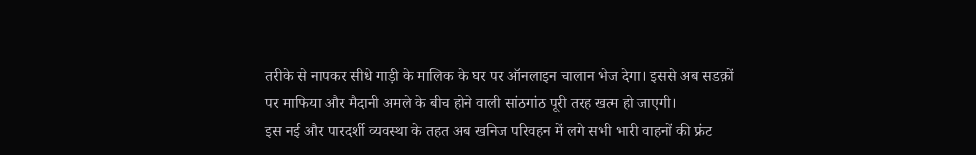तरीके से नापकर सीधे गाड़ी के मालिक के घर पर ऑनलाइन चालान भेज देगा। इससे अब सडक़ों पर माफिया और मैदानी अमले के बीच होने वाली सांठगांठ पूरी तरह खत्म हो जाएगी।
इस नई और पारदर्शी व्यवस्था के तहत अब खनिज परिवहन में लगे सभी भारी वाहनों की फ्रंट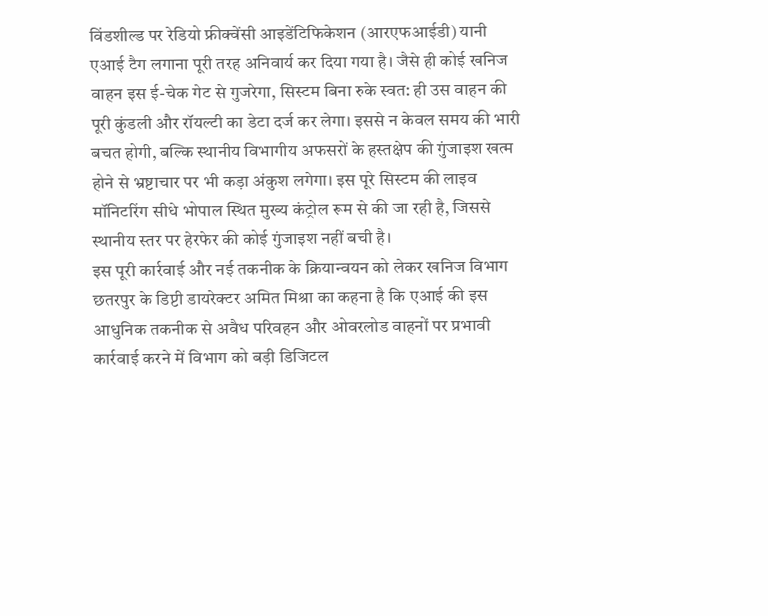विंडशील्ड पर रेडियो फ्रीक्वेंसी आइडेंटिफिकेशन (आरएफआईडी) यानी एआई टैग लगाना पूरी तरह अनिवार्य कर दिया गया है। जैसे ही कोई खनिज वाहन इस ई-चेक गेट से गुजरेगा, सिस्टम बिना रुके स्वत: ही उस वाहन की पूरी कुंडली और रॉयल्टी का डेटा दर्ज कर लेगा। इससे न केवल समय की भारी बचत होगी, बल्कि स्थानीय विभागीय अफसरों के हस्तक्षेप की गुंजाइश खत्म होने से भ्रष्टाचार पर भी कड़ा अंकुश लगेगा। इस पूरे सिस्टम की लाइव मॉनिटरिंग सीधे भोपाल स्थित मुख्य कंट्रोल रूम से की जा रही है, जिससे स्थानीय स्तर पर हेरफेर की कोई गुंजाइश नहीं बची है।
इस पूरी कार्रवाई और नई तकनीक के क्रियान्वयन को लेकर खनिज विभाग छतरपुर के डिप्टी डायरेक्टर अमित मिश्रा का कहना है कि एआई की इस आधुनिक तकनीक से अवैध परिवहन और ओवरलोड वाहनों पर प्रभावी कार्रवाई करने में विभाग को बड़ी डिजिटल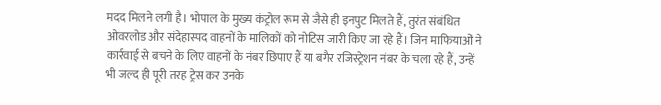मदद मिलने लगी है। भोपाल के मुख्य कंट्रोल रूम से जैसे ही इनपुट मिलते हैं, तुरंत संबंधित ओवरलोड और संदेहास्पद वाहनों के मालिकों को नोटिस जारी किए जा रहे हैं। जिन माफियाओं ने कार्रवाई से बचने के लिए वाहनों के नंबर छिपाए हैं या बगैर रजिस्ट्रेशन नंबर के चला रहे हैं, उन्हें भी जल्द ही पूरी तरह ट्रेस कर उनके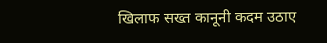खिलाफ सख्त कानूनी कदम उठाए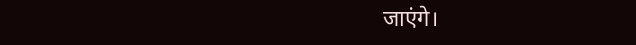जाएंगे।